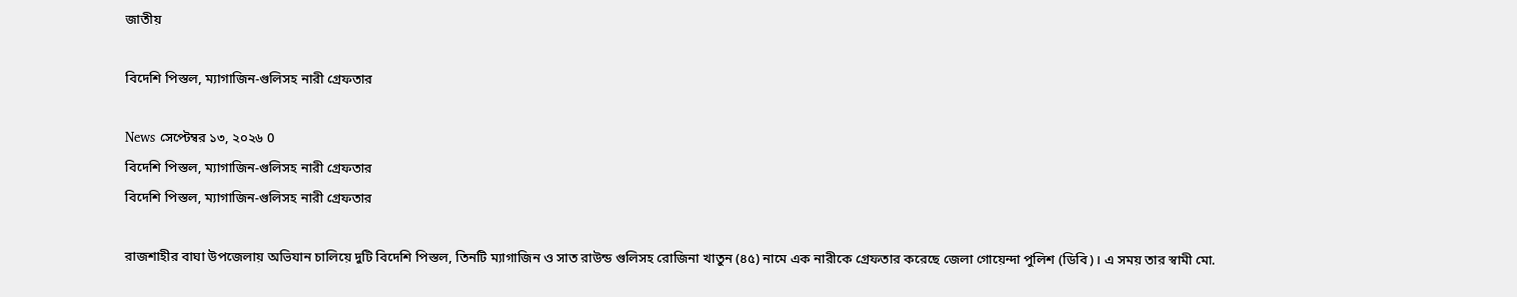জাতীয়

বিদেশি পিস্তল, ম্যাগাজিন-গুলিসহ নারী গ্রেফতার

News সেপ্টেম্বর ১৩, ২০২৬ 0
বিদেশি পিস্তল, ম্যাগাজিন-গুলিসহ নারী গ্রেফতার
বিদেশি পিস্তল, ম্যাগাজিন-গুলিসহ নারী গ্রেফতার

রাজশাহীর বাঘা উপজেলায় অভিযান চালিয়ে দুটি বিদেশি পিস্তল, তিনটি ম্যাগাজিন ও সাত রাউন্ড গুলিসহ রোজিনা খাতুন (৪৫) নামে এক নারীকে গ্রেফতার করেছে জেলা গোয়েন্দা পুলিশ (ডিবি)। এ সময় তার স্বামী মো.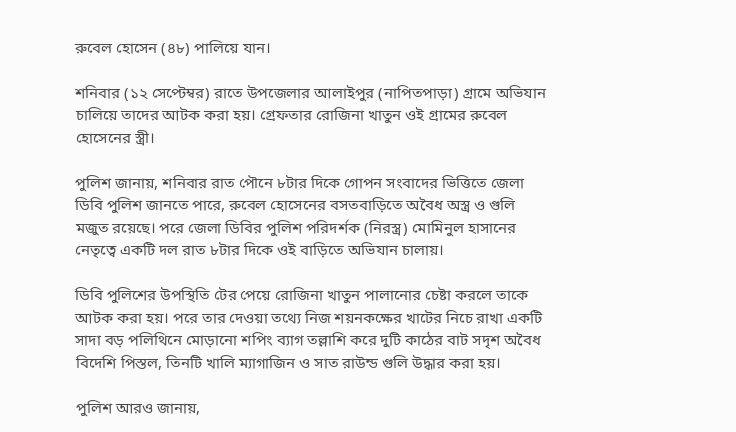রুবেল হোসেন (৪৮) পালিয়ে যান।

শনিবার (১২ সেপ্টেম্বর) রাতে উপজেলার আলাইপুর (নাপিতপাড়া) গ্রামে অভিযান চালিয়ে তাদের আটক করা হয়। গ্রেফতার রোজিনা খাতুন ওই গ্রামের রুবেল হোসেনের স্ত্রী।

পুলিশ জানায়, শনিবার রাত পৌনে ৮টার দিকে গোপন সংবাদের ভিত্তিতে জেলা ডিবি পুলিশ জানতে পারে, রুবেল হোসেনের বসতবাড়িতে অবৈধ অস্ত্র ও গুলি মজুত রয়েছে। পরে জেলা ডিবির পুলিশ পরিদর্শক (নিরস্ত্র) মোমিনুল হাসানের নেতৃত্বে একটি দল রাত ৮টার দিকে ওই বাড়িতে অভিযান চালায়।

ডিবি পুলিশের উপস্থিতি টের পেয়ে রোজিনা খাতুন পালানোর চেষ্টা করলে তাকে আটক করা হয়। পরে তার দেওয়া তথ্যে নিজ শয়নকক্ষের খাটের নিচে রাখা একটি সাদা বড় পলিথিনে মোড়ানো শপিং ব্যাগ তল্লাশি করে দুটি কাঠের বাট সদৃশ অবৈধ বিদেশি পিস্তল, তিনটি খালি ম্যাগাজিন ও সাত রাউন্ড গুলি উদ্ধার করা হয়।

পুলিশ আরও জানায়,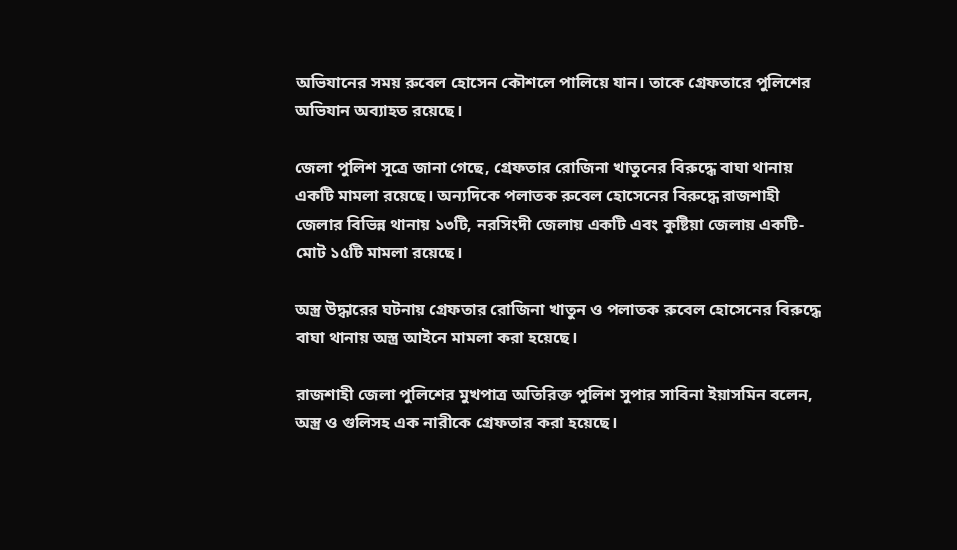অভিযানের সময় রুবেল হোসেন কৌশলে পালিয়ে যান। তাকে গ্রেফতারে পুলিশের অভিযান অব্যাহত রয়েছে।

জেলা পুলিশ সূত্রে জানা গেছে, গ্রেফতার রোজিনা খাতুনের বিরুদ্ধে বাঘা থানায় একটি মামলা রয়েছে। অন্যদিকে পলাতক রুবেল হোসেনের বিরুদ্ধে রাজশাহী জেলার বিভিন্ন থানায় ১৩টি, নরসিংদী জেলায় একটি এবং কুষ্টিয়া জেলায় একটি-মোট ১৫টি মামলা রয়েছে।

অস্ত্র উদ্ধারের ঘটনায় গ্রেফতার রোজিনা খাতুন ও পলাতক রুবেল হোসেনের বিরুদ্ধে বাঘা থানায় অস্ত্র আইনে মামলা করা হয়েছে।

রাজশাহী জেলা পুলিশের মুখপাত্র অতিরিক্ত পুলিশ সুপার সাবিনা ইয়াসমিন বলেন, অস্ত্র ও গুলিসহ এক নারীকে গ্রেফতার করা হয়েছে।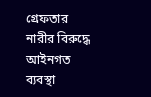গ্রেফতার নারীর বিরুদ্ধে আইনগত ব্যবস্থা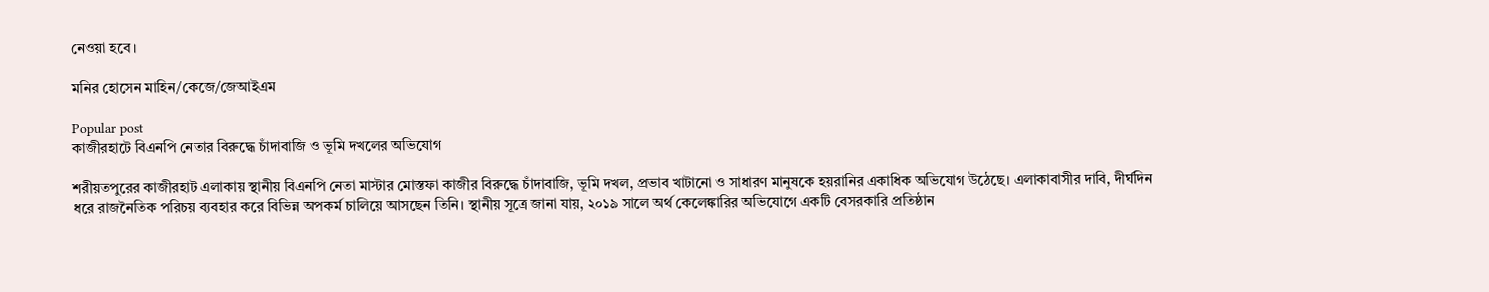নেওয়া হবে।

মনির হোসেন মাহিন/কেজে/জেআইএম

Popular post
কাজীরহাটে বিএনপি নেতার বিরুদ্ধে চাঁদাবাজি ও ভূমি দখলের অভিযোগ

শরীয়তপুরের কাজীরহাট এলাকায় স্থানীয় বিএনপি নেতা মাস্টার মোস্তফা কাজীর বিরুদ্ধে চাঁদাবাজি, ভূমি দখল, প্রভাব খাটানো ও সাধারণ মানুষকে হয়রানির একাধিক অভিযোগ উঠেছে। এলাকাবাসীর দাবি, দীর্ঘদিন ধরে রাজনৈতিক পরিচয় ব্যবহার করে বিভিন্ন অপকর্ম চালিয়ে আসছেন তিনি। স্থানীয় সূত্রে জানা যায়, ২০১৯ সালে অর্থ কেলেঙ্কারির অভিযোগে একটি বেসরকারি প্রতিষ্ঠান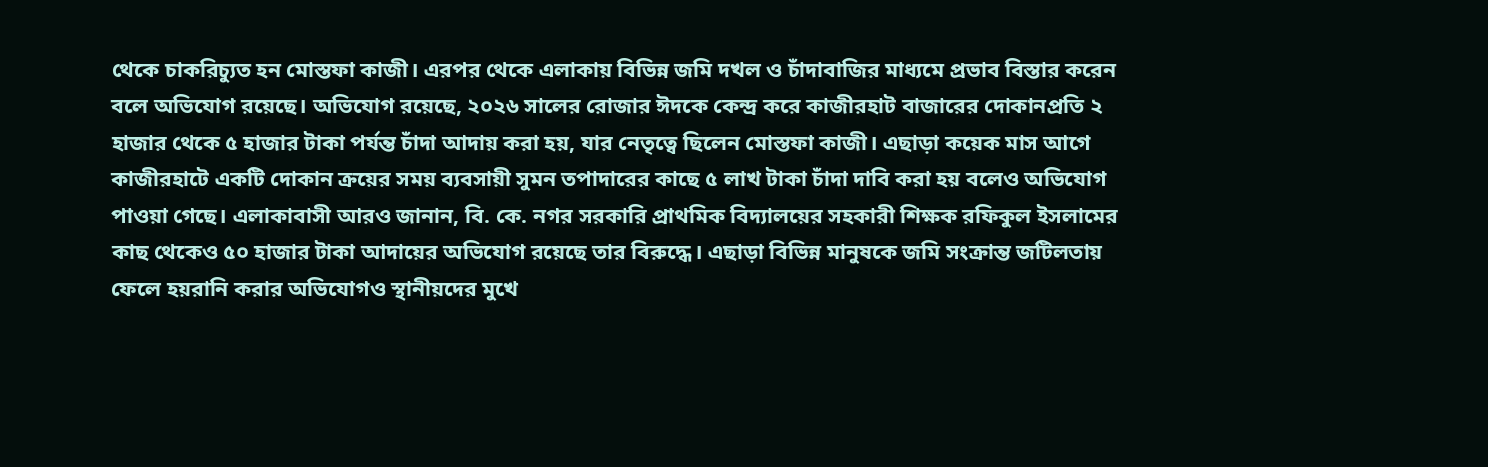থেকে চাকরিচ্যুত হন মোস্তফা কাজী। এরপর থেকে এলাকায় বিভিন্ন জমি দখল ও চাঁদাবাজির মাধ্যমে প্রভাব বিস্তার করেন বলে অভিযোগ রয়েছে। অভিযোগ রয়েছে, ২০২৬ সালের রোজার ঈদকে কেন্দ্র করে কাজীরহাট বাজারের দোকানপ্রতি ২ হাজার থেকে ৫ হাজার টাকা পর্যন্ত চাঁদা আদায় করা হয়, যার নেতৃত্বে ছিলেন মোস্তফা কাজী। এছাড়া কয়েক মাস আগে কাজীরহাটে একটি দোকান ক্রয়ের সময় ব্যবসায়ী সুমন তপাদারের কাছে ৫ লাখ টাকা চাঁদা দাবি করা হয় বলেও অভিযোগ পাওয়া গেছে। এলাকাবাসী আরও জানান, বি. কে. নগর সরকারি প্রাথমিক বিদ্যালয়ের সহকারী শিক্ষক রফিকুল ইসলামের কাছ থেকেও ৫০ হাজার টাকা আদায়ের অভিযোগ রয়েছে তার বিরুদ্ধে। এছাড়া বিভিন্ন মানুষকে জমি সংক্রান্ত জটিলতায় ফেলে হয়রানি করার অভিযোগও স্থানীয়দের মুখে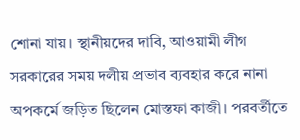শোনা যায়। স্থানীয়দের দাবি, আওয়ামী লীগ সরকারের সময় দলীয় প্রভাব ব্যবহার করে নানা অপকর্মে জড়িত ছিলেন মোস্তফা কাজী। পরবর্তীতে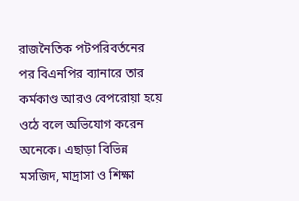রাজনৈতিক পটপরিবর্তনের পর বিএনপির ব্যানারে তার কর্মকাণ্ড আরও বেপরোয়া হয়ে ওঠে বলে অভিযোগ করেন অনেকে। এছাড়া বিভিন্ন মসজিদ, মাদ্রাসা ও শিক্ষা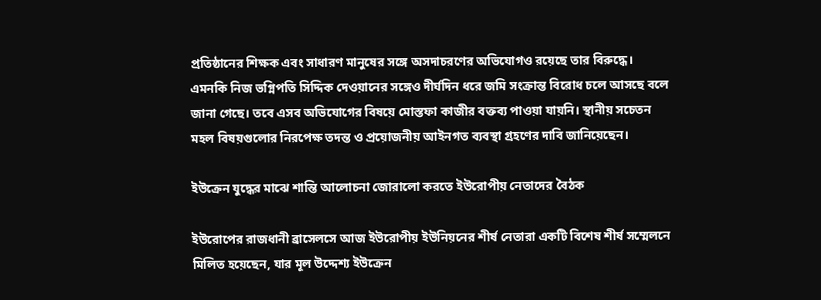প্রতিষ্ঠানের শিক্ষক এবং সাধারণ মানুষের সঙ্গে অসদাচরণের অভিযোগও রয়েছে তার বিরুদ্ধে। এমনকি নিজ ভগ্নিপতি সিদ্দিক দেওয়ানের সঙ্গেও দীর্ঘদিন ধরে জমি সংক্রান্ত বিরোধ চলে আসছে বলে জানা গেছে। তবে এসব অভিযোগের বিষয়ে মোস্তফা কাজীর বক্তব্য পাওয়া যায়নি। স্থানীয় সচেতন মহল বিষয়গুলোর নিরপেক্ষ তদন্ত ও প্রয়োজনীয় আইনগত ব্যবস্থা গ্রহণের দাবি জানিয়েছেন।

ইউক্রেন যুদ্ধের মাঝে শান্তি আলোচনা জোরালো করতে ইউরোপীয় নেতাদের বৈঠক

ইউরোপের রাজধানী ব্রাসেলসে আজ ইউরোপীয় ইউনিয়নের শীর্ষ নেতারা একটি বিশেষ শীর্ষ সম্মেলনে মিলিত হয়েছেন, যার মূল উদ্দেশ্য ইউক্রেন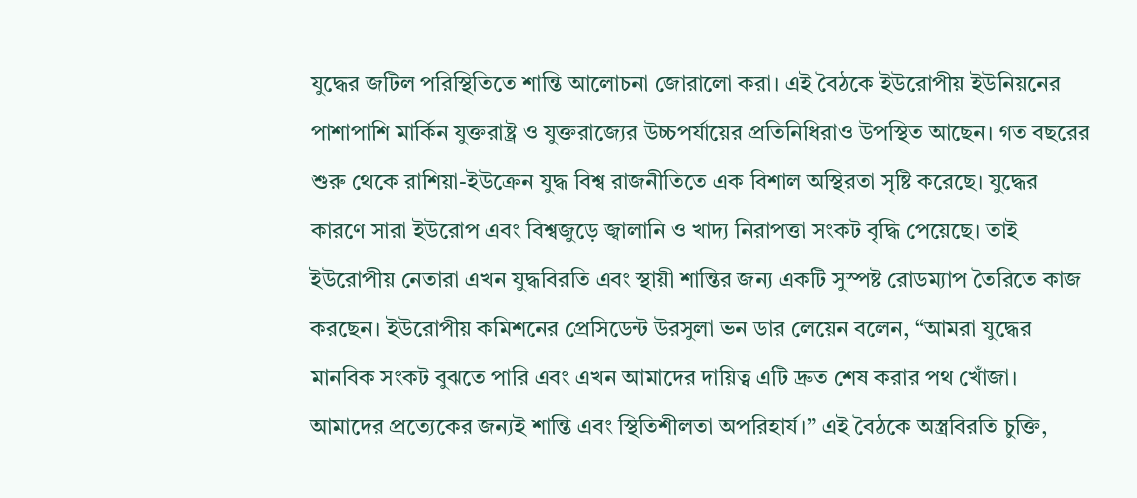যুদ্ধের জটিল পরিস্থিতিতে শান্তি আলোচনা জোরালো করা। এই বৈঠকে ইউরোপীয় ইউনিয়নের পাশাপাশি মার্কিন যুক্তরাষ্ট্র ও যুক্তরাজ্যের উচ্চপর্যায়ের প্রতিনিধিরাও উপস্থিত আছেন। গত বছরের শুরু থেকে রাশিয়া-ইউক্রেন যুদ্ধ বিশ্ব রাজনীতিতে এক বিশাল অস্থিরতা সৃষ্টি করেছে। যুদ্ধের কারণে সারা ইউরোপ এবং বিশ্বজুড়ে জ্বালানি ও খাদ্য নিরাপত্তা সংকট বৃদ্ধি পেয়েছে। তাই ইউরোপীয় নেতারা এখন যুদ্ধবিরতি এবং স্থায়ী শান্তির জন্য একটি সুস্পষ্ট রোডম্যাপ তৈরিতে কাজ করছেন। ইউরোপীয় কমিশনের প্রেসিডেন্ট উরসুলা ভন ডার লেয়েন বলেন, “আমরা যুদ্ধের মানবিক সংকট বুঝতে পারি এবং এখন আমাদের দায়িত্ব এটি দ্রুত শেষ করার পথ খোঁজা। আমাদের প্রত্যেকের জন্যই শান্তি এবং স্থিতিশীলতা অপরিহার্য।” এই বৈঠকে অস্ত্রবিরতি চুক্তি,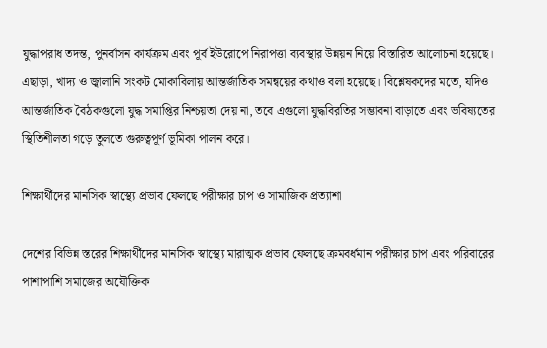যুদ্ধাপরাধ তদন্ত, পুনর্বাসন কার্যক্রম এবং পূর্ব ইউরোপে নিরাপত্তা ব্যবস্থার উন্নয়ন নিয়ে বিস্তারিত আলোচনা হয়েছে। এছাড়া, খাদ্য ও জ্বালানি সংকট মোকাবিলায় আন্তর্জাতিক সমন্বয়ের কথাও বলা হয়েছে। বিশ্লেষকদের মতে, যদিও আন্তর্জাতিক বৈঠকগুলো যুদ্ধ সমাপ্তির নিশ্চয়তা দেয় না, তবে এগুলো যুদ্ধবিরতির সম্ভাবনা বাড়াতে এবং ভবিষ্যতের স্থিতিশীলতা গড়ে তুলতে গুরুত্বপূর্ণ ভূমিকা পালন করে।

শিক্ষার্থীদের মানসিক স্বাস্থ্যে প্রভাব ফেলছে পরীক্ষার চাপ ও সামাজিক প্রত্যাশা

দেশের বিভিন্ন স্তরের শিক্ষার্থীদের মানসিক স্বাস্থ্যে মারাত্মক প্রভাব ফেলছে ক্রমবর্ধমান পরীক্ষার চাপ এবং পরিবারের পাশাপাশি সমাজের অযৌক্তিক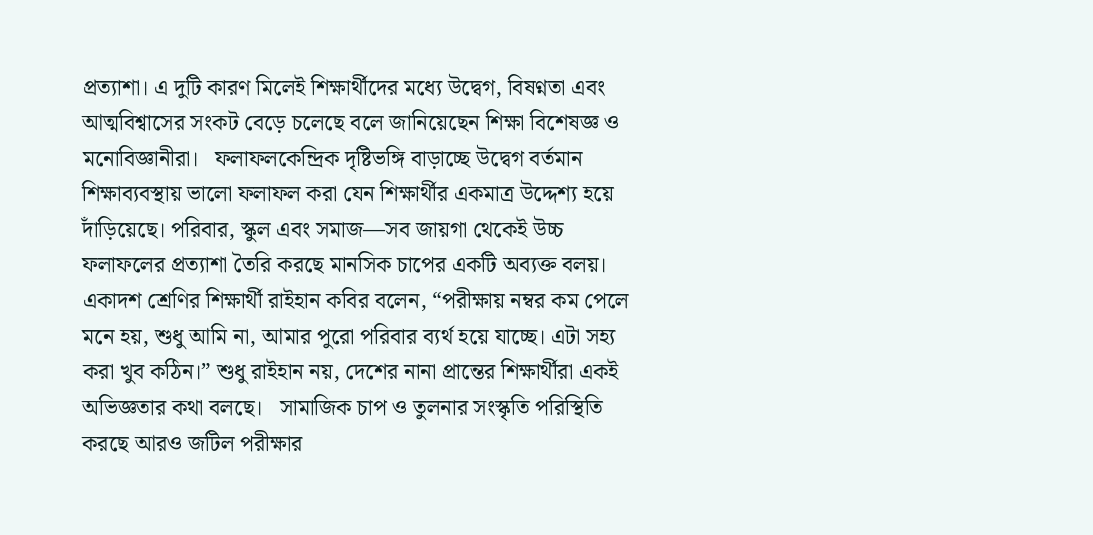প্রত্যাশা। এ দুটি কারণ মিলেই শিক্ষার্থীদের মধ্যে উদ্বেগ, বিষণ্নতা এবং আত্মবিশ্বাসের সংকট বেড়ে চলেছে বলে জানিয়েছেন শিক্ষা বিশেষজ্ঞ ও মনোবিজ্ঞানীরা।   ফলাফলকেন্দ্রিক দৃষ্টিভঙ্গি বাড়াচ্ছে উদ্বেগ বর্তমান শিক্ষাব্যবস্থায় ভালো ফলাফল করা যেন শিক্ষার্থীর একমাত্র উদ্দেশ্য হয়ে দাঁড়িয়েছে। পরিবার, স্কুল এবং সমাজ—সব জায়গা থেকেই উচ্চ ফলাফলের প্রত্যাশা তৈরি করছে মানসিক চাপের একটি অব্যক্ত বলয়। একাদশ শ্রেণির শিক্ষার্থী রাইহান কবির বলেন, “পরীক্ষায় নম্বর কম পেলে মনে হয়, শুধু আমি না, আমার পুরো পরিবার ব্যর্থ হয়ে যাচ্ছে। এটা সহ্য করা খুব কঠিন।” শুধু রাইহান নয়, দেশের নানা প্রান্তের শিক্ষার্থীরা একই অভিজ্ঞতার কথা বলছে।   সামাজিক চাপ ও তুলনার সংস্কৃতি পরিস্থিতি করছে আরও জটিল পরীক্ষার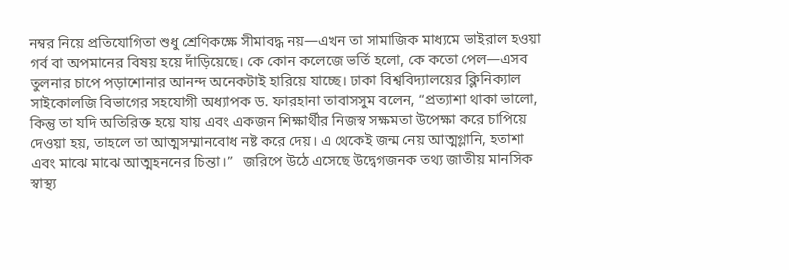নম্বর নিয়ে প্রতিযোগিতা শুধু শ্রেণিকক্ষে সীমাবদ্ধ নয়—এখন তা সামাজিক মাধ্যমে ভাইরাল হওয়া গর্ব বা অপমানের বিষয় হয়ে দাঁড়িয়েছে। কে কোন কলেজে ভর্তি হলো, কে কতো পেল—এসব তুলনার চাপে পড়াশোনার আনন্দ অনেকটাই হারিয়ে যাচ্ছে। ঢাকা বিশ্ববিদ্যালয়ের ক্লিনিক্যাল সাইকোলজি বিভাগের সহযোগী অধ্যাপক ড. ফারহানা তাবাসসুম বলেন, “প্রত্যাশা থাকা ভালো, কিন্তু তা যদি অতিরিক্ত হয়ে যায় এবং একজন শিক্ষার্থীর নিজস্ব সক্ষমতা উপেক্ষা করে চাপিয়ে দেওয়া হয়, তাহলে তা আত্মসম্মানবোধ নষ্ট করে দেয়। এ থেকেই জন্ম নেয় আত্মগ্লানি, হতাশা এবং মাঝে মাঝে আত্মহননের চিন্তা।”   জরিপে উঠে এসেছে উদ্বেগজনক তথ্য জাতীয় মানসিক স্বাস্থ্য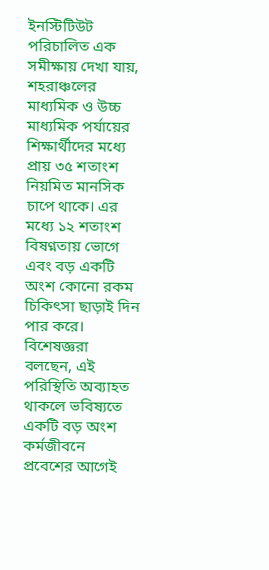ইনস্টিটিউট পরিচালিত এক সমীক্ষায় দেখা যায়, শহরাঞ্চলের মাধ্যমিক ও উচ্চ মাধ্যমিক পর্যায়ের শিক্ষার্থীদের মধ্যে প্রায় ৩৫ শতাংশ নিয়মিত মানসিক চাপে থাকে। এর মধ্যে ১২ শতাংশ বিষণ্নতায় ভোগে এবং বড় একটি অংশ কোনো রকম চিকিৎসা ছাড়াই দিন পার করে। বিশেষজ্ঞরা বলছেন, এই পরিস্থিতি অব্যাহত থাকলে ভবিষ্যতে একটি বড় অংশ কর্মজীবনে প্রবেশের আগেই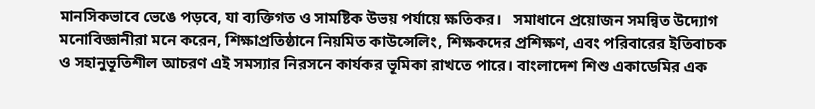মানসিকভাবে ভেঙে পড়বে, যা ব্যক্তিগত ও সামষ্টিক উভয় পর্যায়ে ক্ষতিকর।   সমাধানে প্রয়োজন সমন্বিত উদ্যোগ মনোবিজ্ঞানীরা মনে করেন, শিক্ষাপ্রতিষ্ঠানে নিয়মিত কাউন্সেলিং, শিক্ষকদের প্রশিক্ষণ, এবং পরিবারের ইতিবাচক ও সহানুভূতিশীল আচরণ এই সমস্যার নিরসনে কার্যকর ভূমিকা রাখতে পারে। বাংলাদেশ শিশু একাডেমির এক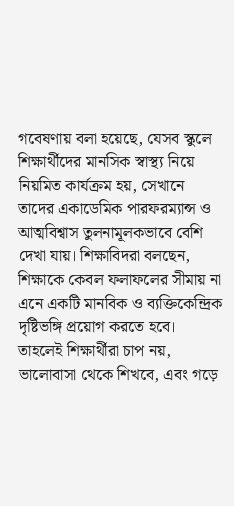গবেষণায় বলা হয়েছে, যেসব স্কুলে শিক্ষার্থীদের মানসিক স্বাস্থ্য নিয়ে নিয়মিত কার্যক্রম হয়, সেখানে তাদের একাডেমিক পারফরম্যান্স ও আত্মবিশ্বাস তুলনামূলকভাবে বেশি দেখা যায়। শিক্ষাবিদরা বলছেন, শিক্ষাকে কেবল ফলাফলের সীমায় না এনে একটি মানবিক ও ব্যক্তিকেন্দ্রিক দৃষ্টিভঙ্গি প্রয়োগ করতে হবে। তাহলেই শিক্ষার্থীরা চাপ নয়, ভালোবাসা থেকে শিখবে, এবং গড়ে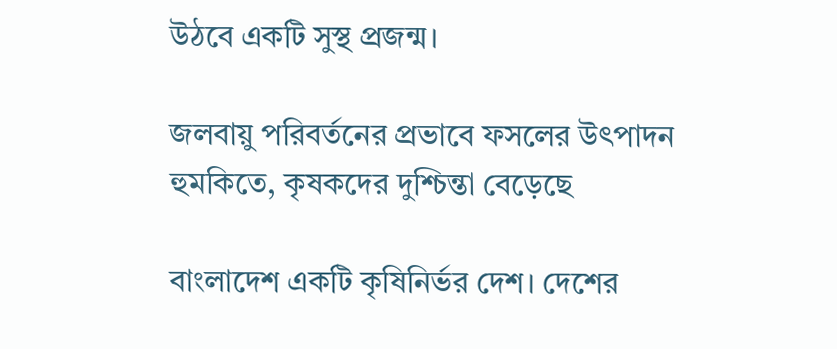উঠবে একটি সুস্থ প্রজন্ম।

জলবায়ু পরিবর্তনের প্রভাবে ফসলের উৎপাদন হুমকিতে, কৃষকদের দুশ্চিন্তা বেড়েছে

বাংলাদেশ একটি কৃষিনির্ভর দেশ। দেশের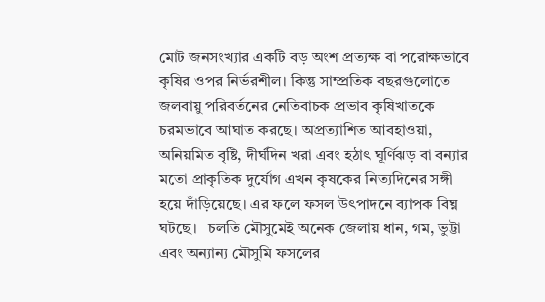মোট জনসংখ্যার একটি বড় অংশ প্রত্যক্ষ বা পরোক্ষভাবে কৃষির ওপর নির্ভরশীল। কিন্তু সাম্প্রতিক বছরগুলোতে জলবায়ু পরিবর্তনের নেতিবাচক প্রভাব কৃষিখাতকে চরমভাবে আঘাত করছে। অপ্রত্যাশিত আবহাওয়া, অনিয়মিত বৃষ্টি, দীর্ঘদিন খরা এবং হঠাৎ ঘূর্ণিঝড় বা বন্যার মতো প্রাকৃতিক দুর্যোগ এখন কৃষকের নিত্যদিনের সঙ্গী হয়ে দাঁড়িয়েছে। এর ফলে ফসল উৎপাদনে ব্যাপক বিঘ্ন ঘটছে।   চলতি মৌসুমেই অনেক জেলায় ধান, গম, ভুট্টা এবং অন্যান্য মৌসুমি ফসলের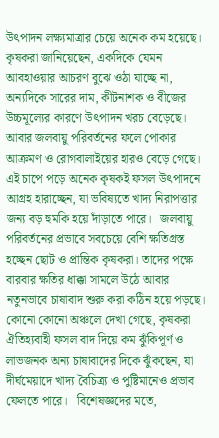উৎপাদন লক্ষ্যমাত্রার চেয়ে অনেক কম হয়েছে। কৃষকরা জানিয়েছেন, একদিকে যেমন আবহাওয়ার আচরণ বুঝে ওঠা যাচ্ছে না, অন্যদিকে সারের দাম, কীটনাশক ও বীজের উচ্চমূল্যের কারণে উৎপাদন খরচ বেড়েছে। আবার জলবায়ু পরিবর্তনের ফলে পোকার আক্রমণ ও রোগবালাইয়ের হারও বেড়ে গেছে। এই চাপে পড়ে অনেক কৃষকই ফসল উৎপাদনে আগ্রহ হারাচ্ছেন, যা ভবিষ্যতে খাদ্য নিরাপত্তার জন্য বড় হুমকি হয়ে দাঁড়াতে পারে।   জলবায়ু পরিবর্তনের প্রভাবে সবচেয়ে বেশি ক্ষতিগ্রস্ত হচ্ছেন ছোট ও প্রান্তিক কৃষকরা। তাদের পক্ষে বারবার ক্ষতির ধাক্কা সামলে উঠে আবার নতুনভাবে চাষাবাদ শুরু করা কঠিন হয়ে পড়ছে। কোনো কোনো অঞ্চলে দেখা গেছে, কৃষকরা ঐতিহ্যবাহী ফসল বাদ দিয়ে কম ঝুঁকিপূর্ণ ও লাভজনক অন্য চাষাবাদের দিকে ঝুঁকছেন, যা দীর্ঘমেয়াদে খাদ্য বৈচিত্র্য ও পুষ্টিমানেও প্রভাব ফেলতে পারে।   বিশেষজ্ঞদের মতে,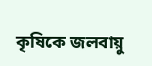কৃষিকে জলবায়ু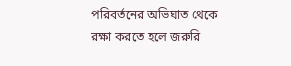পরিবর্তনের অভিঘাত থেকে রক্ষা করতে হলে জরুরি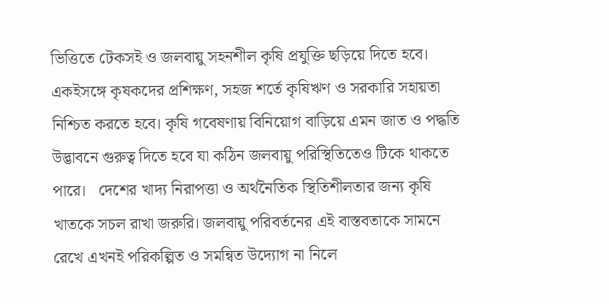ভিত্তিতে টেকসই ও জলবায়ু সহনশীল কৃষি প্রযুক্তি ছড়িয়ে দিতে হবে। একইসঙ্গে কৃষকদের প্রশিক্ষণ, সহজ শর্তে কৃষিঋণ ও সরকারি সহায়তা নিশ্চিত করতে হবে। কৃষি গবেষণায় বিনিয়োগ বাড়িয়ে এমন জাত ও পদ্ধতি উদ্ভাবনে গুরুত্ব দিতে হবে যা কঠিন জলবায়ু পরিস্থিতিতেও টিকে থাকতে পারে।   দেশের খাদ্য নিরাপত্তা ও অর্থনৈতিক স্থিতিশীলতার জন্য কৃষি খাতকে সচল রাখা জরুরি। জলবায়ু পরিবর্তনের এই বাস্তবতাকে সামনে রেখে এখনই পরিকল্পিত ও সমন্বিত উদ্যোগ না নিলে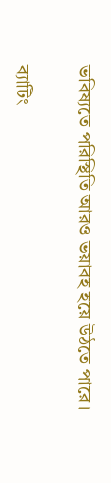ভবিষ্যতে পরিস্থিতি আরও ভয়াবহ হয়ে উঠতে পারে।

ব্যাটিং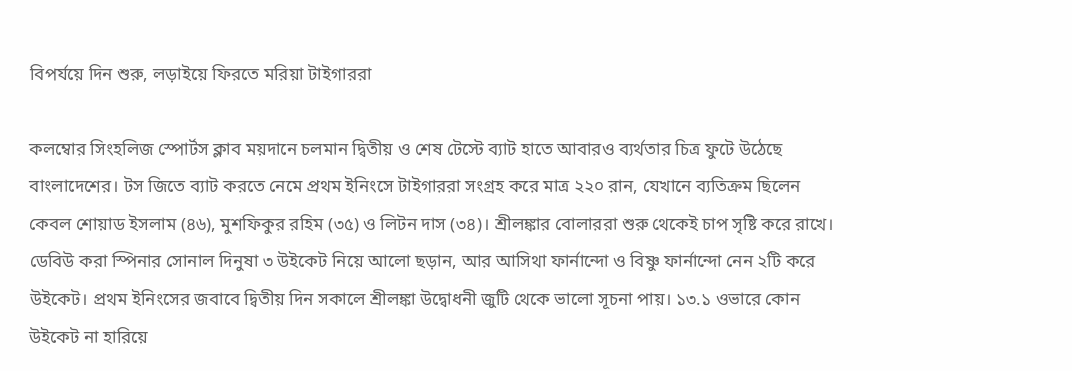বিপর্যয়ে দিন শুরু, লড়াইয়ে ফিরতে মরিয়া টাইগাররা

কলম্বোর সিংহলিজ স্পোর্টস ক্লাব ময়দানে চলমান দ্বিতীয় ও শেষ টেস্টে ব্যাট হাতে আবারও ব্যর্থতার চিত্র ফুটে উঠেছে বাংলাদেশের। টস জিতে ব্যাট করতে নেমে প্রথম ইনিংসে টাইগাররা সংগ্রহ করে মাত্র ২২০ রান, যেখানে ব্যতিক্রম ছিলেন কেবল শোয়াড ইসলাম (৪৬), মুশফিকুর রহিম (৩৫) ও লিটন দাস (৩৪)। শ্রীলঙ্কার বোলাররা শুরু থেকেই চাপ সৃষ্টি করে রাখে। ডেবিউ করা স্পিনার সোনাল দিনুষা ৩ উইকেট নিয়ে আলো ছড়ান, আর আসিথা ফার্নান্দো ও বিষ্ণু ফার্নান্দো নেন ২টি করে উইকেট। প্রথম ইনিংসের জবাবে দ্বিতীয় দিন সকালে শ্রীলঙ্কা উদ্বোধনী জুটি থেকে ভালো সূচনা পায়। ১৩.১ ওভারে কোন উইকেট না হারিয়ে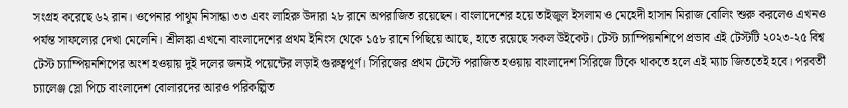সংগ্রহ করেছে ৬২ রান। ওপেনার পাথুম নিসান্কা ৩৩ এবং লাহিরু উদারা ২৮ রানে অপরাজিত রয়েছেন। বাংলাদেশের হয়ে তাইজুল ইসলাম ও মেহেদী হাসান মিরাজ বোলিং শুরু করলেও এখনও পর্যন্ত সাফল্যের দেখা মেলেনি। শ্রীলঙ্কা এখনো বাংলাদেশের প্রথম ইনিংস থেকে ১৫৮ রানে পিছিয়ে আছে, হাতে রয়েছে সকল উইকেট। টেস্ট চ্যাম্পিয়নশিপে প্রভাব এই টেস্টটি ২০২৩-২৫ বিশ্ব টেস্ট চ্যাম্পিয়নশিপের অংশ হওয়ায় দুই দলের জন্যই পয়েন্টের লড়াই গুরুত্বপূর্ণ। সিরিজের প্রথম টেস্টে পরাজিত হওয়ায় বাংলাদেশ সিরিজে টিকে থাকতে হলে এই ম্যাচ জিততেই হবে। পরবর্তী চ্যালেঞ্জ স্লো পিচে বাংলাদেশ বোলারদের আরও পরিকল্পিত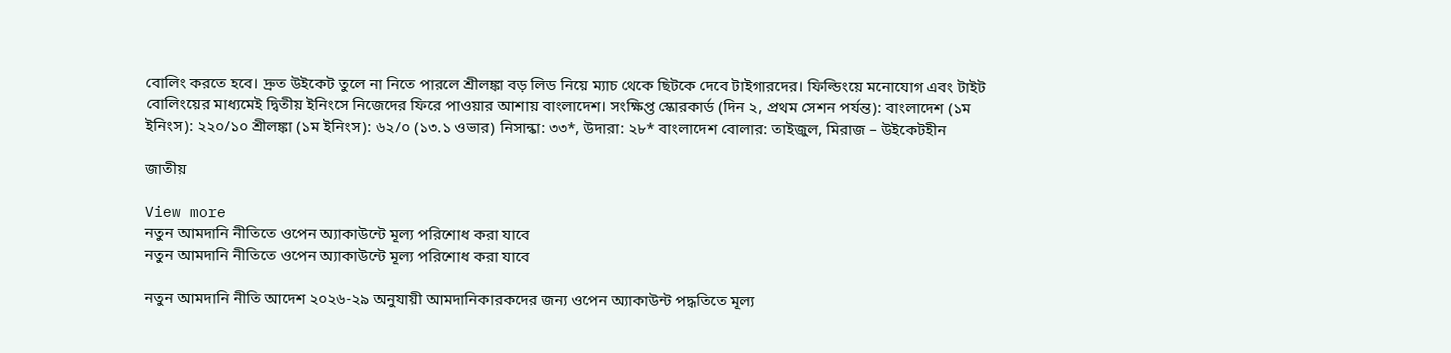বোলিং করতে হবে। দ্রুত উইকেট তুলে না নিতে পারলে শ্রীলঙ্কা বড় লিড নিয়ে ম্যাচ থেকে ছিটকে দেবে টাইগারদের। ফিল্ডিংয়ে মনোযোগ এবং টাইট বোলিংয়ের মাধ্যমেই দ্বিতীয় ইনিংসে নিজেদের ফিরে পাওয়ার আশায় বাংলাদেশ। সংক্ষিপ্ত স্কোরকার্ড (দিন ২, প্রথম সেশন পর্যন্ত): বাংলাদেশ (১ম ইনিংস): ২২০/১০ শ্রীলঙ্কা (১ম ইনিংস): ৬২/০ (১৩.১ ওভার) নিসান্কা: ৩৩*, উদারা: ২৮* বাংলাদেশ বোলার: তাইজুল, মিরাজ – উইকেটহীন

জাতীয়

View more
নতুন আমদানি নীতিতে ওপেন অ্যাকাউন্টে মূল্য পরিশোধ করা যাবে
নতুন আমদানি নীতিতে ওপেন অ্যাকাউন্টে মূল্য পরিশোধ করা যাবে

নতুন আমদানি নীতি আদেশ ২০২৬-২৯ অনুযায়ী আমদানিকারকদের জন্য ওপেন অ্যাকাউন্ট পদ্ধতিতে মূল্য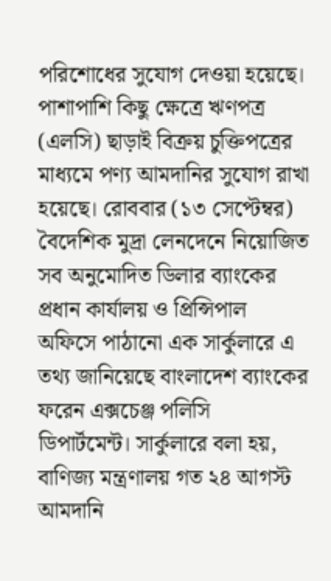পরিশোধের সুযোগ দেওয়া হয়েছে। পাশাপাশি কিছু ক্ষেত্রে ঋণপত্র (এলসি) ছাড়াই বিক্রয় চুক্তিপত্রের মাধ্যমে পণ্য আমদানির সুযোগ রাখা হয়েছে। রোববার (১৩ সেপ্টেম্বর) বৈদেশিক মুদ্রা লেনদেনে নিয়োজিত সব অনুমোদিত ডিলার ব্যাংকের প্রধান কার্যালয় ও প্রিন্সিপাল অফিসে পাঠানো এক সার্কুলারে এ তথ্য জানিয়েছে বাংলাদেশ ব্যাংকের ফরেন এক্সচেঞ্জ পলিসি ডিপার্টমেন্ট। সার্কুলারে বলা হয়, বাণিজ্য মন্ত্রণালয় গত ২৪ আগস্ট আমদানি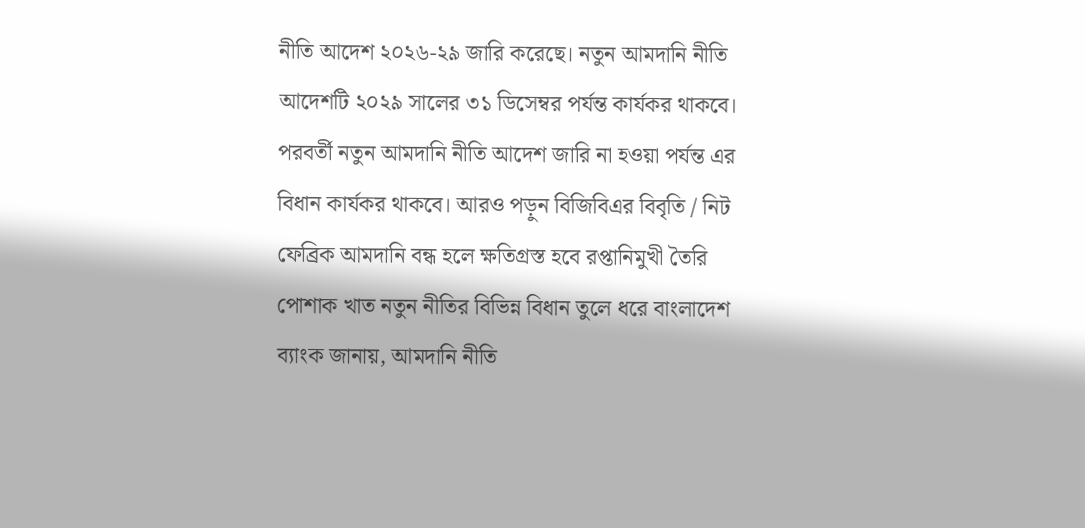নীতি আদেশ ২০২৬-২৯ জারি করেছে। নতুন আমদানি নীতি আদেশটি ২০২৯ সালের ৩১ ডিসেম্বর পর্যন্ত কার্যকর থাকবে। পরবর্তী নতুন আমদানি নীতি আদেশ জারি না হওয়া পর্যন্ত এর বিধান কার্যকর থাকবে। আরও পড়ুন বিজিবিএর বিবৃতি / নিট ফেব্রিক আমদানি বন্ধ হলে ক্ষতিগ্রস্ত হবে রপ্তানিমুখী তৈরি পোশাক খাত নতুন নীতির বিভিন্ন বিধান তুলে ধরে বাংলাদেশ ব্যাংক জানায়, আমদানি নীতি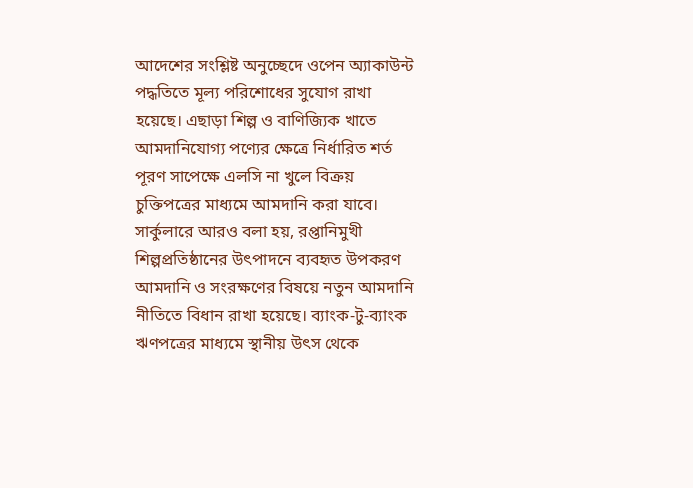আদেশের সংশ্লিষ্ট অনুচ্ছেদে ওপেন অ্যাকাউন্ট পদ্ধতিতে মূল্য পরিশোধের সুযোগ রাখা হয়েছে। এছাড়া শিল্প ও বাণিজ্যিক খাতে আমদানিযোগ্য পণ্যের ক্ষেত্রে নির্ধারিত শর্ত পূরণ সাপেক্ষে এলসি না খুলে বিক্রয় চুক্তিপত্রের মাধ্যমে আমদানি করা যাবে। সার্কুলারে আরও বলা হয়, রপ্তানিমুখী শিল্পপ্রতিষ্ঠানের উৎপাদনে ব্যবহৃত উপকরণ আমদানি ও সংরক্ষণের বিষয়ে নতুন আমদানি নীতিতে বিধান রাখা হয়েছে। ব্যাংক-টু-ব্যাংক ঋণপত্রের মাধ্যমে স্থানীয় উৎস থেকে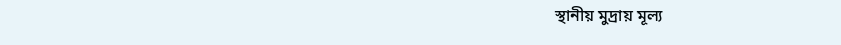স্থানীয় মুদ্রায় মূল্য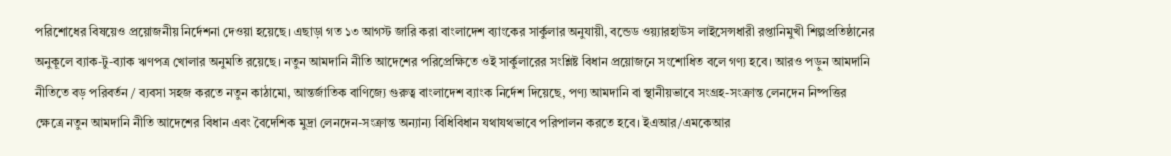পরিশোধের বিষয়েও প্রয়োজনীয় নির্দেশনা দেওয়া হয়েছে। এছাড়া গত ১৩ আগস্ট জারি করা বাংলাদেশ ব্যাংকের সার্কুলার অনুযায়ী, বন্ডেড ওয়্যারহাউস লাইসেন্সধারী রপ্তানিমুখী শিল্পপ্রতিষ্ঠানের অনুকূলে ব্যাক-টু-ব্যাক ঋণপত্র খোলার অনুমতি রয়েছে। নতুন আমদানি নীতি আদেশের পরিপ্রেক্ষিতে ওই সার্কুলারের সংশ্লিষ্ট বিধান প্রয়োজনে সংশোধিত বলে গণ্য হবে। আরও পড়ুন আমদানি নীতিতে বড় পরিবর্তন / ব্যবসা সহজ করতে নতুন কাঠামো, আন্তর্জাতিক বাণিজ্যে গুরুত্ব বাংলাদেশ ব্যাংক নির্দেশ দিয়েছে, পণ্য আমদানি বা স্থানীয়ভাবে সংগ্রহ-সংক্রান্ত লেনদেন নিষ্পত্তির ক্ষেত্রে নতুন আমদানি নীতি আদেশের বিধান এবং বৈদেশিক মুদ্রা লেনদেন-সংক্রান্ত অন্যান্য বিধিবিধান যথাযথভাবে পরিপালন করতে হবে। ইএআর/এমকেআর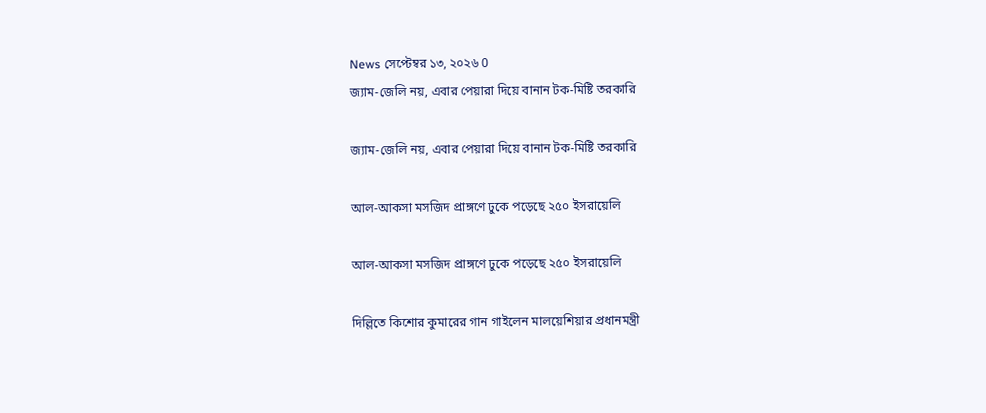News সেপ্টেম্বর ১৩, ২০২৬ 0
জ্যাম-জেলি নয়, এবার পেয়ারা দিয়ে বানান টক-মিষ্টি তরকারি

জ্যাম-জেলি নয়, এবার পেয়ারা দিয়ে বানান টক-মিষ্টি তরকারি

আল-আকসা মসজিদ প্রাঙ্গণে ঢুকে পড়েছে ২৫০ ইসরায়েলি

আল-আকসা মসজিদ প্রাঙ্গণে ঢুকে পড়েছে ২৫০ ইসরায়েলি

দিল্লিতে কিশোর কুমারের গান গাইলেন মালয়েশিয়ার প্রধানমন্ত্রী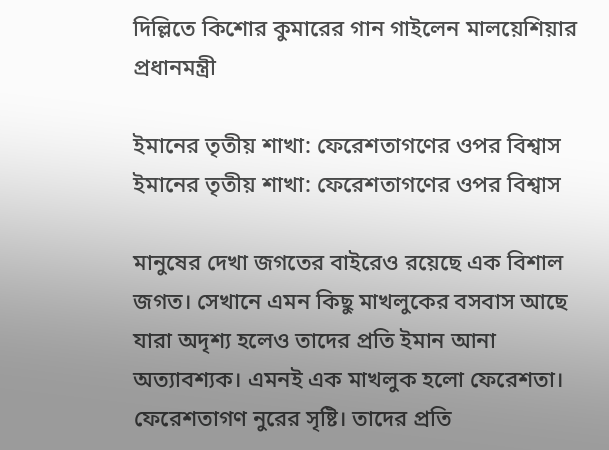দিল্লিতে কিশোর কুমারের গান গাইলেন মালয়েশিয়ার প্রধানমন্ত্রী

ইমানের তৃতীয় শাখা: ফেরেশতাগণের ওপর বিশ্বাস
ইমানের তৃতীয় শাখা: ফেরেশতাগণের ওপর বিশ্বাস

মানুষের দেখা জগতের বাইরেও রয়েছে এক বিশাল জগত। সেখানে এমন কিছু মাখলুকের বসবাস আছে যারা অদৃশ্য হলেও তাদের প্রতি ইমান আনা অত্যাবশ্যক। এমনই এক মাখলুক হলো ফেরেশতা। ফেরেশতাগণ নুরের সৃষ্টি। তাদের প্রতি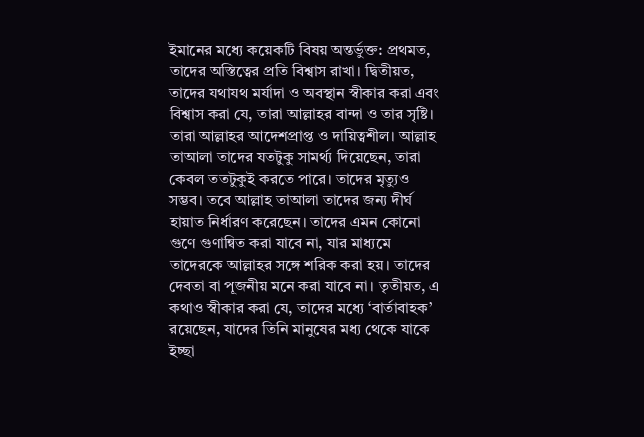ইমানের মধ্যে কয়েকটি বিষয় অন্তর্ভুক্ত: প্রথমত, তাদের অস্তিত্বের প্রতি বিশ্বাস রাখা। দ্বিতীয়ত, তাদের যথাযথ মর্যাদা ও অবস্থান স্বীকার করা এবং বিশ্বাস করা যে, তারা আল্লাহর বান্দা ও তার সৃষ্টি। তারা আল্লাহর আদেশপ্রাপ্ত ও দায়িত্বশীল। আল্লাহ তাআলা তাদের যতটুকু সামর্থ্য দিয়েছেন, তারা কেবল ততটুকুই করতে পারে। তাদের মৃত্যুও সম্ভব। তবে আল্লাহ তাআলা তাদের জন্য দীর্ঘ হায়াত নির্ধারণ করেছেন। তাদের এমন কোনো গুণে গুণান্বিত করা যাবে না, যার মাধ্যমে তাদেরকে আল্লাহর সঙ্গে শরিক করা হয়। তাদের দেবতা বা পূজনীয় মনে করা যাবে না। তৃতীয়ত, এ কথাও স্বীকার করা যে, তাদের মধ্যে ‘বার্তাবাহক’ রয়েছেন, যাদের তিনি মানুষের মধ্য থেকে যাকে ইচ্ছা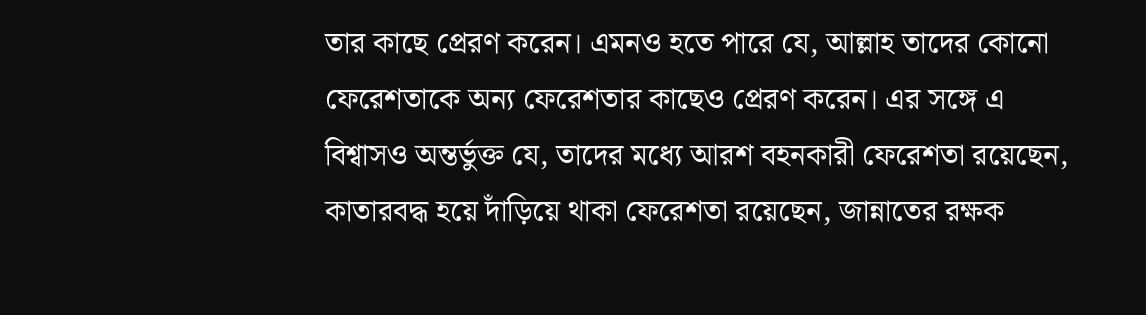তার কাছে প্রেরণ করেন। এমনও হতে পারে যে, আল্লাহ তাদের কোনো ফেরেশতাকে অন্য ফেরেশতার কাছেও প্রেরণ করেন। এর সঙ্গে এ বিশ্বাসও অন্তর্ভুক্ত যে, তাদের মধ্যে আরশ বহনকারী ফেরেশতা রয়েছেন, কাতারবদ্ধ হয়ে দাঁড়িয়ে থাকা ফেরেশতা রয়েছেন, জান্নাতের রক্ষক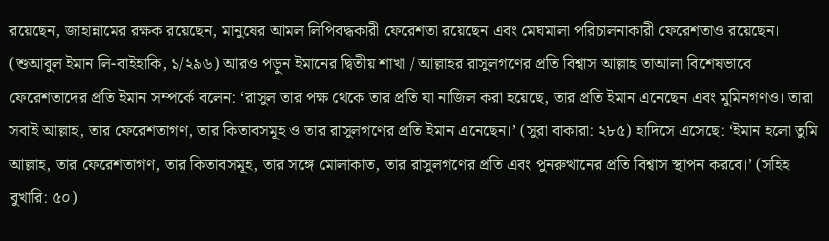রয়েছেন, জাহান্নামের রক্ষক রয়েছেন, মানুষের আমল লিপিবদ্ধকারী ফেরেশতা রয়েছেন এবং মেঘমালা পরিচালনাকারী ফেরেশতাও রয়েছেন। (শুআবুল ইমান লি-বাইহাকি, ১/২৯৬) আরও পড়ুন ইমানের দ্বিতীয় শাখা / আল্লাহর রাসুলগণের প্রতি বিশ্বাস আল্লাহ তাআলা বিশেষভাবে ফেরেশতাদের প্রতি ইমান সম্পর্কে বলেন: ‘রাসুল তার পক্ষ থেকে তার প্রতি যা নাজিল করা হয়েছে, তার প্রতি ইমান এনেছেন এবং মুমিনগণও। তারা সবাই আল্লাহ, তার ফেরেশতাগণ, তার কিতাবসমূহ ও তার রাসুলগণের প্রতি ইমান এনেছেন।’ (সুরা বাকারা: ২৮৫) হাদিসে এসেছে: ‘ইমান হলো তুমি আল্লাহ, তার ফেরেশতাগণ, তার কিতাবসমূহ, তার সঙ্গে মোলাকাত, তার রাসুলগণের প্রতি এবং পুনরুত্থানের প্রতি বিশ্বাস স্থাপন করবে।’ (সহিহ বুখারি: ৫০)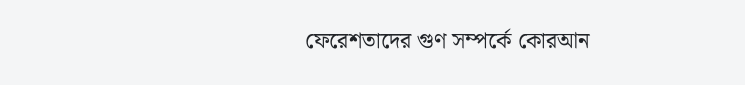ফেরেশতাদের গুণ সম্পর্কে কোরআন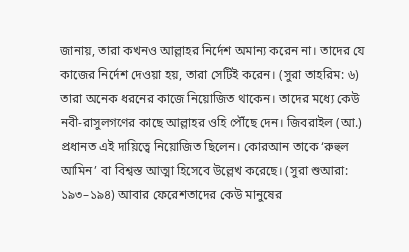জানায়, তারা কখনও আল্লাহর নির্দেশ অমান্য করেন না। তাদের যে কাজের নির্দেশ দেওয়া হয়, তারা সেটিই করেন। (সুরা তাহরিম: ৬) তারা অনেক ধরনের কাজে নিয়োজিত থাকেন। তাদের মধ্যে কেউ নবী-রাসুলগণের কাছে আল্লাহর ওহি পৌঁছে দেন। জিবরাইল (আ.) প্রধানত এই দায়িত্বে নিয়োজিত ছিলেন। কোরআন তাকে ‘রুহুল আমিন’ বা বিশ্বস্ত আত্মা হিসেবে উল্লেখ করেছে। (সুরা শুআরা: ১৯৩–১৯৪) আবার ফেরেশতাদের কেউ মানুষের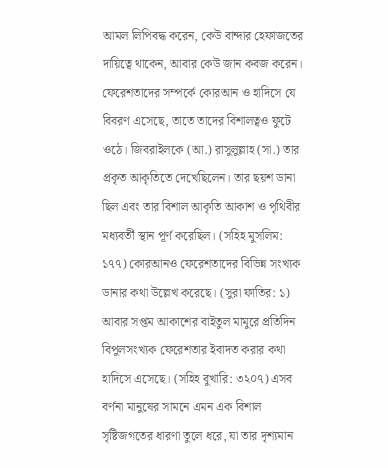আমল লিপিবদ্ধ করেন, কেউ বান্দার হেফাজতের দায়িত্বে থাকেন, আবার কেউ জান কবজ করেন। ফেরেশতাদের সম্পর্কে কোরআন ও হাদিসে যে বিবরণ এসেছে, তাতে তাদের বিশালত্বও ফুটে ওঠে। জিবরাইলকে (আ.) রাসুলুল্লাহ (সা.) তার প্রকৃত আকৃতিতে দেখেছিলেন। তার ছয়শ ডানা ছিল এবং তার বিশাল আকৃতি আকাশ ও পৃথিবীর মধ্যবর্তী স্থান পূর্ণ করেছিল। (সহিহ মুসলিম: ১৭৭) কোরআনও ফেরেশতাদের বিভিন্ন সংখ্যক ডানার কথা উল্লেখ করেছে। (সুরা ফাতির: ১) আবার সপ্তম আকাশের বাইতুল মামুরে প্রতিদিন বিপুলসংখ্যক ফেরেশতার ইবাদত করার কথা হাদিসে এসেছে। (সহিহ বুখারি: ৩২০৭) এসব বর্ণনা মানুষের সামনে এমন এক বিশাল সৃষ্টিজগতের ধারণা তুলে ধরে, যা তার দৃশ্যমান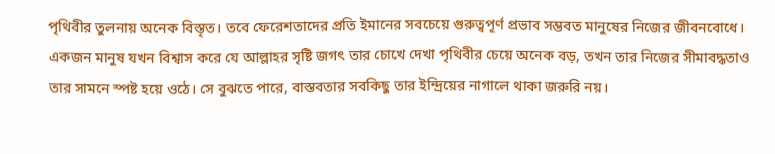পৃথিবীর তুলনায় অনেক বিস্তৃত। তবে ফেরেশতাদের প্রতি ইমানের সবচেয়ে গুরুত্বপূর্ণ প্রভাব সম্ভবত মানুষের নিজের জীবনবোধে। একজন মানুষ যখন বিশ্বাস করে যে আল্লাহর সৃষ্টি জগৎ তার চোখে দেখা পৃথিবীর চেয়ে অনেক বড়, তখন তার নিজের সীমাবদ্ধতাও তার সামনে স্পষ্ট হয়ে ওঠে। সে বুঝতে পারে, বাস্তবতার সবকিছু তার ইন্দ্রিয়ের নাগালে থাকা জরুরি নয়।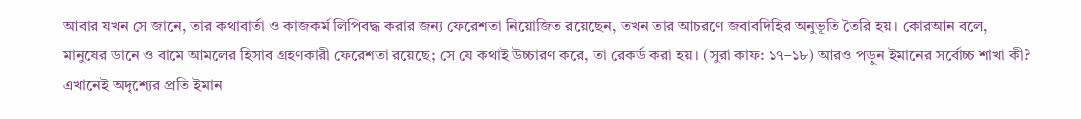আবার যখন সে জানে, তার কথাবার্তা ও কাজকর্ম লিপিবদ্ধ করার জন্য ফেরেশতা নিয়োজিত রয়েছেন, তখন তার আচরণে জবাবদিহির অনুভূতি তৈরি হয়। কোরআন বলে, মানুষের ডানে ও বামে আমলের হিসাব গ্রহণকারী ফেরেশতা রয়েছে; সে যে কথাই উচ্চারণ করে, তা রেকর্ড করা হয়। (সুরা কাফ: ১৭–১৮) আরও পড়ুন ইমানের সর্বোচ্চ শাখা কী? এখানেই অদৃশ্যের প্রতি ইমান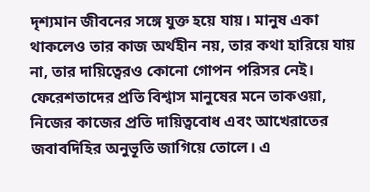দৃশ্যমান জীবনের সঙ্গে যুক্ত হয়ে যায়। মানুষ একা থাকলেও তার কাজ অর্থহীন নয়, তার কথা হারিয়ে যায় না, তার দায়িত্বেরও কোনো গোপন পরিসর নেই। ফেরেশতাদের প্রতি বিশ্বাস মানুষের মনে তাকওয়া, নিজের কাজের প্রতি দায়িত্ববোধ এবং আখেরাতের জবাবদিহির অনুভূতি জাগিয়ে তোলে। এ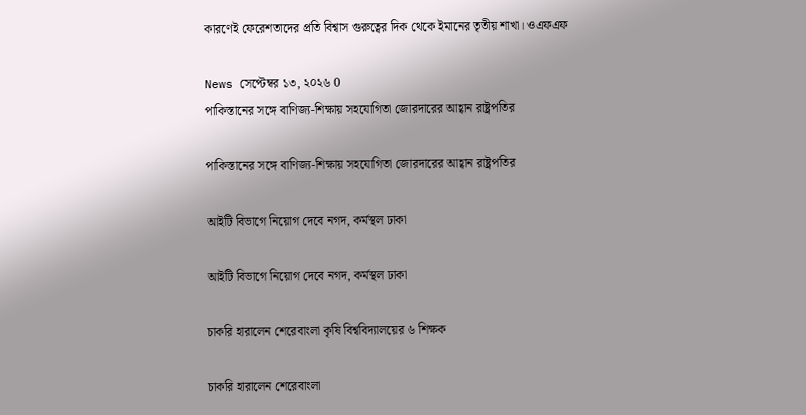কারণেই ফেরেশতাদের প্রতি বিশ্বাস গুরুত্বের দিক থেকে ইমানের তৃতীয় শাখা। ওএফএফ

News সেপ্টেম্বর ১৩, ২০২৬ 0
পাকিস্তানের সঙ্গে বাণিজ্য-শিক্ষায় সহযোগিতা জোরদারের আহ্বান রাষ্ট্রপতির

পাকিস্তানের সঙ্গে বাণিজ্য-শিক্ষায় সহযোগিতা জোরদারের আহ্বান রাষ্ট্রপতির

আইটি বিভাগে নিয়োগ দেবে নগদ, কর্মস্থল ঢাকা

আইটি বিভাগে নিয়োগ দেবে নগদ, কর্মস্থল ঢাকা

চাকরি হারালেন শেরেবাংলা কৃষি বিশ্ববিদ্যালয়ের ৬ শিক্ষক

চাকরি হারালেন শেরেবাংলা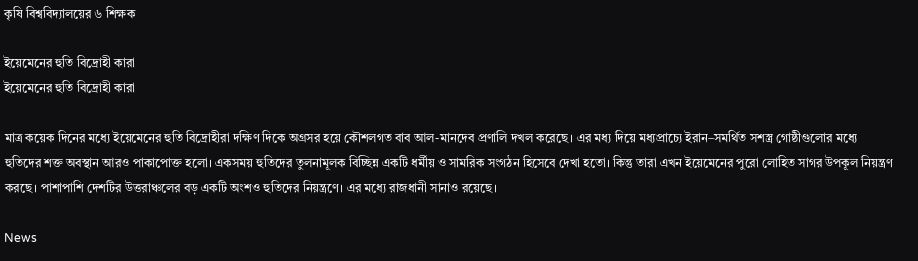কৃষি বিশ্ববিদ্যালয়ের ৬ শিক্ষক

ইয়েমেনের হুতি বিদ্রোহী কারা
ইয়েমেনের হুতি বিদ্রোহী কারা

মাত্র কয়েক দিনের মধ্যে ইয়েমেনের হুতি বিদ্রোহীরা দক্ষিণ দিকে অগ্রসর হয়ে কৌশলগত বাব আল-মানদেব প্রণালি দখল করেছে। এর মধ্য দিয়ে মধ্যপ্রাচ্যে ইরান–সমর্থিত সশস্ত্র গোষ্ঠীগুলোর মধ্যে হুতিদের শক্ত অবস্থান আরও পাকাপোক্ত হলো। একসময় হুতিদের তুলনামূলক বিচ্ছিন্ন একটি ধর্মীয় ও সামরিক সংগঠন হিসেবে দেখা হতো। কিন্তু তারা এখন ইয়েমেনের পুরো লোহিত সাগর উপকূল নিয়ন্ত্রণ করছে। পাশাপাশি দেশটির উত্তরাঞ্চলের বড় একটি অংশও হুতিদের নিয়ন্ত্রণে। এর মধ্যে রাজধানী সানাও রয়েছে।

News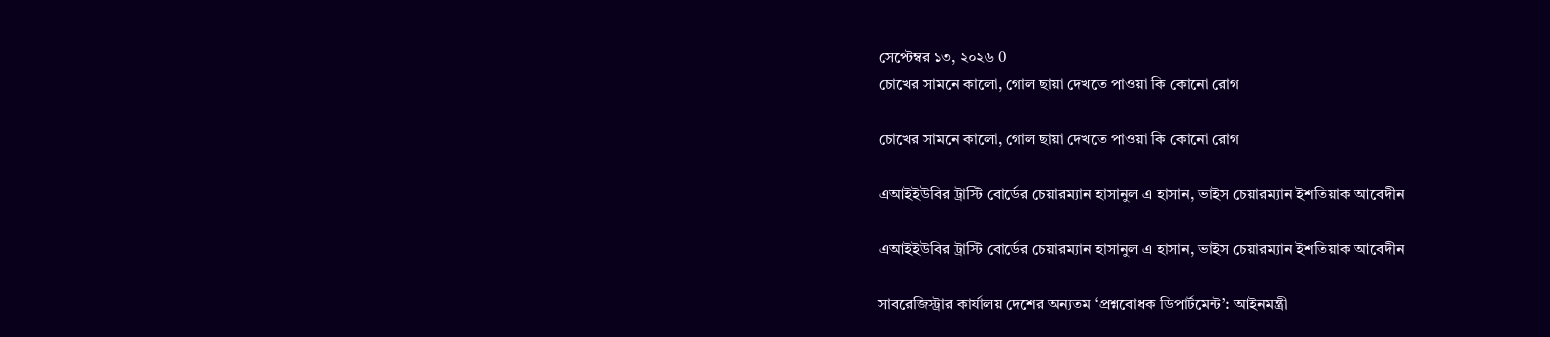সেপ্টেম্বর ১৩, ২০২৬ 0
চোখের সামনে কালো, গোল ছায়া দেখতে পাওয়া কি কোনো রোগ

চোখের সামনে কালো, গোল ছায়া দেখতে পাওয়া কি কোনো রোগ

এআইইউবির ট্রাস্টি বোর্ডের চেয়ারম্যান হাসানুল এ হাসান, ভাইস চেয়ারম্যান ইশতিয়াক আবেদীন

এআইইউবির ট্রাস্টি বোর্ডের চেয়ারম্যান হাসানুল এ হাসান, ভাইস চেয়ারম্যান ইশতিয়াক আবেদীন

সাবরেজিস্ট্রার কার্যালয় দেশের অন্যতম ‘প্রশ্নবোধক ডিপার্টমেন্ট’: আইনমন্ত্রী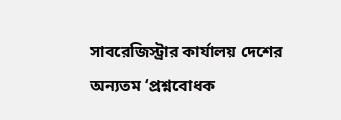সাবরেজিস্ট্রার কার্যালয় দেশের অন্যতম ‘প্রশ্নবোধক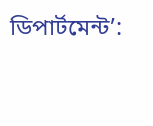ডিপার্টমেন্ট’: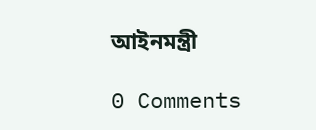আইনমন্ত্রী

0 Comments